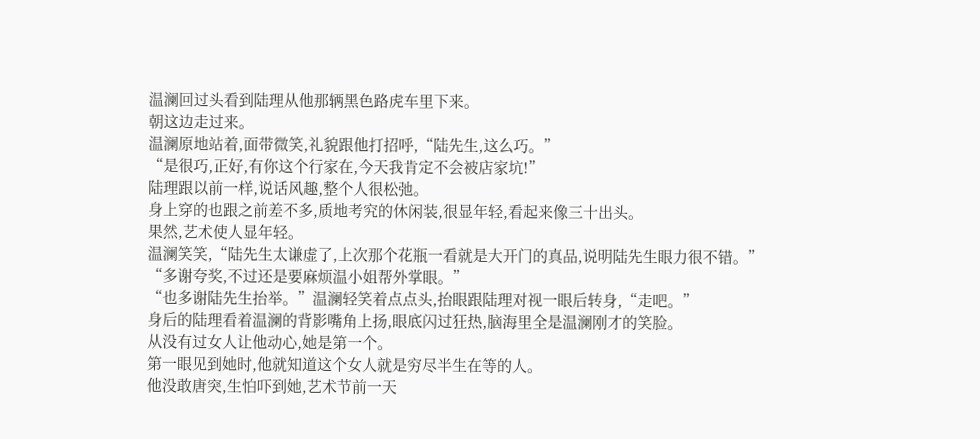温澜回过头看到陆理从他那辆黑色路虎车里下来。
朝这边走过来。
温澜原地站着,面带微笑,礼貌跟他打招呼,“陆先生,这么巧。”
“是很巧,正好,有你这个行家在,今天我肯定不会被店家坑!”
陆理跟以前一样,说话风趣,整个人很松弛。
身上穿的也跟之前差不多,质地考究的休闲装,很显年轻,看起来像三十出头。
果然,艺术使人显年轻。
温澜笑笑,“陆先生太谦虚了,上次那个花瓶一看就是大开门的真品,说明陆先生眼力很不错。”
“多谢夸奖,不过还是要麻烦温小姐帮外掌眼。”
“也多谢陆先生抬举。”温澜轻笑着点点头,抬眼跟陆理对视一眼后转身,“走吧。”
身后的陆理看着温澜的背影嘴角上扬,眼底闪过狂热,脑海里全是温澜刚才的笑脸。
从没有过女人让他动心,她是第一个。
第一眼见到她时,他就知道这个女人就是穷尽半生在等的人。
他没敢唐突,生怕吓到她,艺术节前一天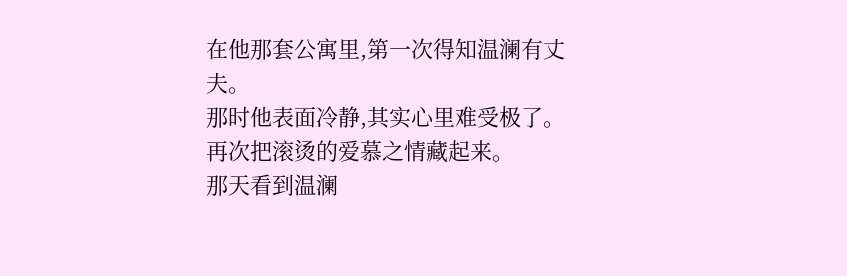在他那套公寓里,第一次得知温澜有丈夫。
那时他表面冷静,其实心里难受极了。
再次把滚烫的爱慕之情藏起来。
那天看到温澜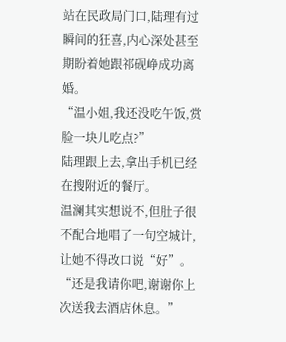站在民政局门口,陆理有过瞬间的狂喜,内心深处甚至期盼着她跟祁砚峥成功离婚。
“温小姐,我还没吃午饭,赏脸一块儿吃点?”
陆理跟上去,拿出手机已经在搜附近的餐厅。
温澜其实想说不,但肚子很不配合地唱了一句空城计,让她不得改口说“好”。
“还是我请你吧,谢谢你上次送我去酒店休息。”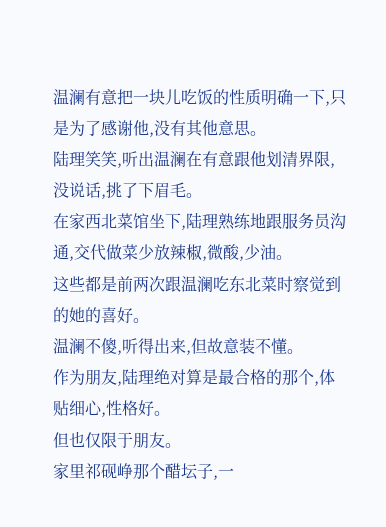温澜有意把一块儿吃饭的性质明确一下,只是为了感谢他,没有其他意思。
陆理笑笑,听出温澜在有意跟他划清界限,没说话,挑了下眉毛。
在家西北菜馆坐下,陆理熟练地跟服务员沟通,交代做菜少放辣椒,微酸,少油。
这些都是前两次跟温澜吃东北菜时察觉到的她的喜好。
温澜不傻,听得出来,但故意装不懂。
作为朋友,陆理绝对算是最合格的那个,体贴细心,性格好。
但也仅限于朋友。
家里祁砚峥那个醋坛子,一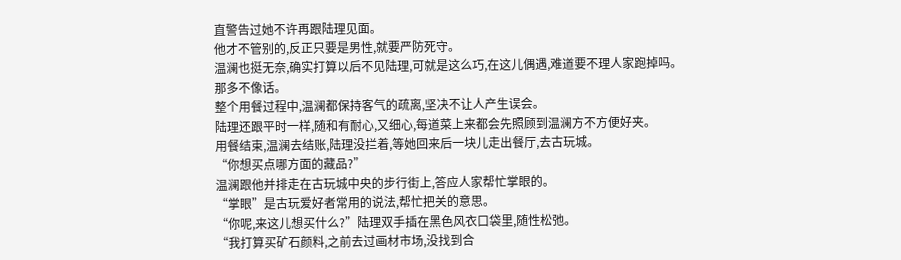直警告过她不许再跟陆理见面。
他才不管别的,反正只要是男性,就要严防死守。
温澜也挺无奈,确实打算以后不见陆理,可就是这么巧,在这儿偶遇,难道要不理人家跑掉吗。
那多不像话。
整个用餐过程中,温澜都保持客气的疏离,坚决不让人产生误会。
陆理还跟平时一样,随和有耐心,又细心,每道菜上来都会先照顾到温澜方不方便好夹。
用餐结束,温澜去结账,陆理没拦着,等她回来后一块儿走出餐厅,去古玩城。
“你想买点哪方面的藏品?”
温澜跟他并排走在古玩城中央的步行街上,答应人家帮忙掌眼的。
“掌眼”是古玩爱好者常用的说法,帮忙把关的意思。
“你呢,来这儿想买什么?”陆理双手插在黑色风衣口袋里,随性松弛。
“我打算买矿石颜料,之前去过画材市场,没找到合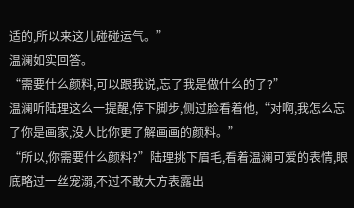适的,所以来这儿碰碰运气。”
温澜如实回答。
“需要什么颜料,可以跟我说,忘了我是做什么的了?”
温澜听陆理这么一提醒,停下脚步,侧过脸看着他,“对啊,我怎么忘了你是画家,没人比你更了解画画的颜料。”
“所以,你需要什么颜料?”陆理挑下眉毛,看着温澜可爱的表情,眼底略过一丝宠溺,不过不敢大方表露出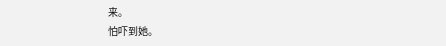来。
怕吓到她。